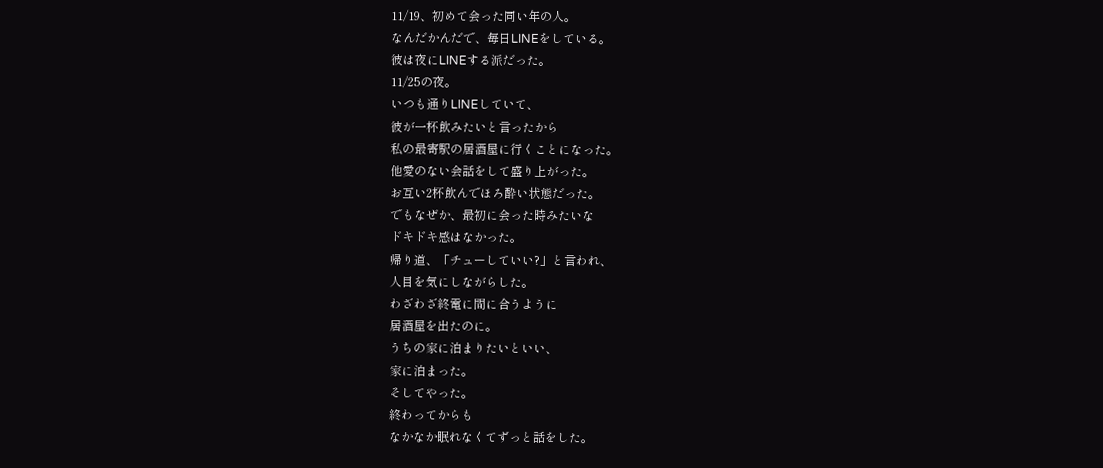11/19、初めて会った同い年の人。
なんだかんだで、毎日LINEをしている。
彼は夜にLINEする派だった。
11/25の夜。
いつも通りLINEしていて、
彼が一杯飲みたいと言ったから
私の最寄駅の居酒屋に行くことになった。
他愛のない会話をして盛り上がった。
お互い2杯飲んでほろ酔い状態だった。
でもなぜか、最初に会った時みたいな
ドキドキ感はなかった。
帰り道、「チューしていい?」と言われ、
人目を気にしながらした。
わざわざ終電に間に合うように
居酒屋を出たのに。
うちの家に泊まりたいといい、
家に泊まった。
そしてやった。
終わってからも
なかなか眠れなくてずっと話をした。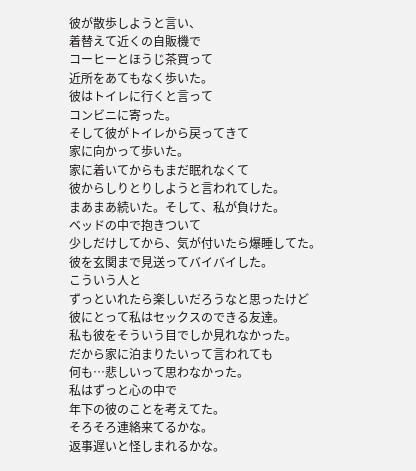彼が散歩しようと言い、
着替えて近くの自販機で
コーヒーとほうじ茶買って
近所をあてもなく歩いた。
彼はトイレに行くと言って
コンビニに寄った。
そして彼がトイレから戻ってきて
家に向かって歩いた。
家に着いてからもまだ眠れなくて
彼からしりとりしようと言われてした。
まあまあ続いた。そして、私が負けた。
ベッドの中で抱きついて
少しだけしてから、気が付いたら爆睡してた。
彼を玄関まで見送ってバイバイした。
こういう人と
ずっといれたら楽しいだろうなと思ったけど
彼にとって私はセックスのできる友達。
私も彼をそういう目でしか見れなかった。
だから家に泊まりたいって言われても
何も…悲しいって思わなかった。
私はずっと心の中で
年下の彼のことを考えてた。
そろそろ連絡来てるかな。
返事遅いと怪しまれるかな。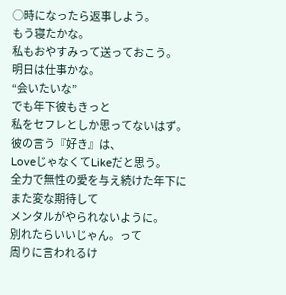◯時になったら返事しよう。
もう寝たかな。
私もおやすみって送っておこう。
明日は仕事かな。
“会いたいな”
でも年下彼もきっと
私をセフレとしか思ってないはず。
彼の言う『好き』は、
LoveじゃなくてLikeだと思う。
全力で無性の愛を与え続けた年下に
また変な期待して
メンタルがやられないように。
別れたらいいじゃん。って
周りに言われるけ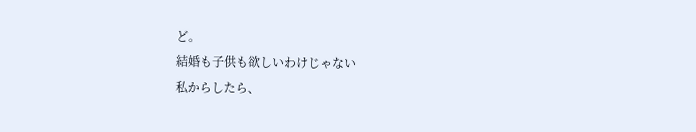ど。
結婚も子供も欲しいわけじゃない
私からしたら、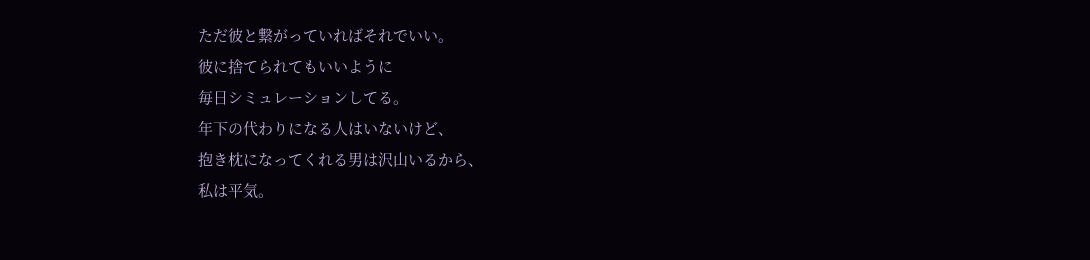ただ彼と繋がっていればそれでいい。
彼に捨てられてもいいように
毎日シミュレーションしてる。
年下の代わりになる人はいないけど、
抱き枕になってくれる男は沢山いるから、
私は平気。